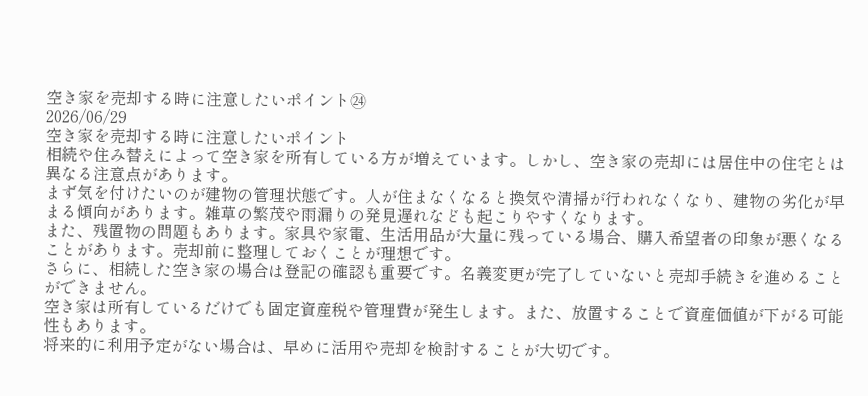空き家を売却する時に注意したいポイント㉔
2026/06/29
空き家を売却する時に注意したいポイント
相続や住み替えによって空き家を所有している方が増えています。しかし、空き家の売却には居住中の住宅とは異なる注意点があります。
まず気を付けたいのが建物の管理状態です。人が住まなくなると換気や清掃が行われなくなり、建物の劣化が早まる傾向があります。雑草の繁茂や雨漏りの発見遅れなども起こりやすくなります。
また、残置物の問題もあります。家具や家電、生活用品が大量に残っている場合、購入希望者の印象が悪くなることがあります。売却前に整理しておくことが理想です。
さらに、相続した空き家の場合は登記の確認も重要です。名義変更が完了していないと売却手続きを進めることができません。
空き家は所有しているだけでも固定資産税や管理費が発生します。また、放置することで資産価値が下がる可能性もあります。
将来的に利用予定がない場合は、早めに活用や売却を検討することが大切です。